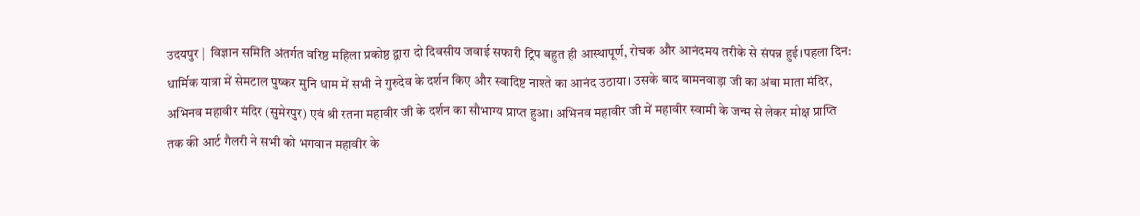उदयपुर |  विज्ञान समिति अंतर्गत वरिष्ठ महिला प्रकोष्ठ द्वारा दो दिवसीय जवाई सफारी ट्रिप बहुत ही आस्थापूर्ण, रोचक और आनंदमय तरीके से संपन्न हुई।पहला दिन: धार्मिक यात्रा में सेमटाल पुष्कर मुनि धाम में सभी ने गुरुदेव के दर्शन किए और स्वादिष्ट नाश्ते का आनंद उठाया। उसके बाद बामनवाड़ा जी का अंबा माता मंदिर, अभिनव महावीर मंदिर (सुमेरपुर) एवं श्री रतना महावीर जी के दर्शन का सौभाग्य प्राप्त हुआ। अभिनव महावीर जी में महावीर स्वामी के जन्म से लेकर मोक्ष प्राप्ति तक की आर्ट गैलरी ने सभी को भगवान महावीर के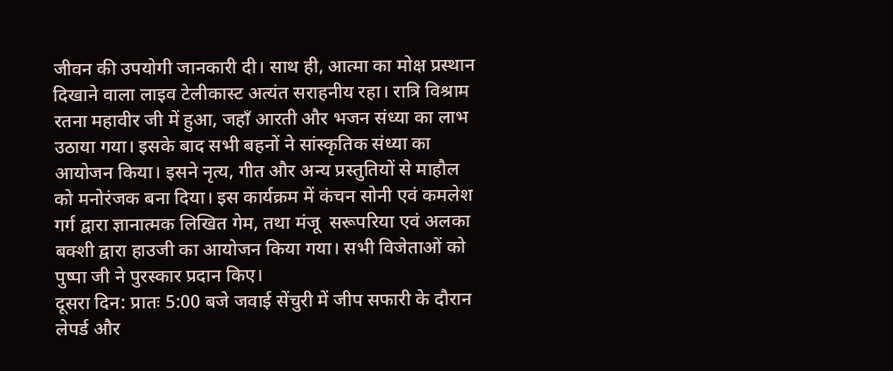जीवन की उपयोगी जानकारी दी। साथ ही, आत्मा का मोक्ष प्रस्थान दिखाने वाला लाइव टेलीकास्ट अत्यंत सराहनीय रहा। रात्रि विश्राम रतना महावीर जी में हुआ, जहाँ आरती और भजन संध्या का लाभ उठाया गया। इसके बाद सभी बहनों ने सांस्कृतिक संध्या का आयोजन किया। इसने नृत्य, गीत और अन्य प्रस्तुतियों से माहौल को मनोरंजक बना दिया। इस कार्यक्रम में कंचन सोनी एवं कमलेश गर्ग द्वारा ज्ञानात्मक लिखित गेम, तथा मंजू  सरूपरिया एवं अलका बक्शी द्वारा हाउजी का आयोजन किया गया। सभी विजेताओं को पुष्पा जी ने पुरस्कार प्रदान किए।
दूसरा दिन: प्रातः 5:00 बजे जवाई सेंचुरी में जीप सफारी के दौरान लेपर्ड और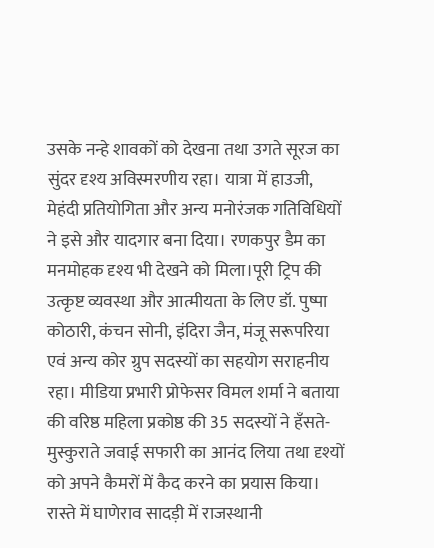उसके नन्हे शावकों को देखना तथा उगते सूरज का सुंदर दृश्य अविस्मरणीय रहा। यात्रा में हाउजी, मेहंदी प्रतियोगिता और अन्य मनोरंजक गतिविधियों ने इसे और यादगार बना दिया। रणकपुर डैम का मनमोहक दृश्य भी देखने को मिला।पूरी ट्रिप की उत्कृष्ट व्यवस्था और आत्मीयता के लिए डॉ. पुष्पा कोठारी, कंचन सोनी, इंदिरा जैन, मंजू सरूपरिया एवं अन्य कोर ग्रुप सदस्यों का सहयोग सराहनीय रहा। मीडिया प्रभारी प्रोफेसर विमल शर्मा ने बताया की वरिष्ठ महिला प्रकोष्ठ की 35 सदस्यों ने हँसते-मुस्कुराते जवाई सफारी का आनंद लिया तथा दृश्यों को अपने कैमरों में कैद करने का प्रयास किया। रास्ते में घाणेराव सादड़ी में राजस्थानी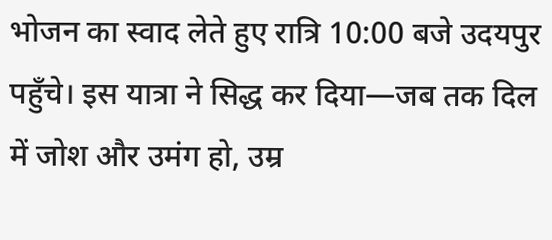भोजन का स्वाद लेते हुए रात्रि 10:00 बजे उदयपुर पहुँचे। इस यात्रा ने सिद्ध कर दिया—जब तक दिल में जोश और उमंग हो, उम्र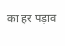का हर पड़ाव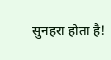सुनहरा होता है!